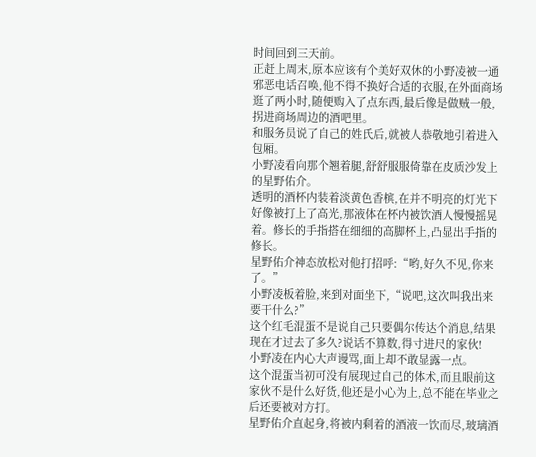时间回到三天前。
正赶上周末,原本应该有个美好双休的小野凌被一通邪恶电话召唤,他不得不换好合适的衣服,在外面商场逛了两小时,随便购入了点东西,最后像是做贼一般,拐进商场周边的酒吧里。
和服务员说了自己的姓氏后,就被人恭敬地引着进入包厢。
小野凌看向那个翘着腿,舒舒服服倚靠在皮质沙发上的星野佑介。
透明的酒杯内装着淡黄色香槟,在并不明亮的灯光下好像被打上了高光,那液体在杯内被饮酒人慢慢摇晃着。修长的手指搭在细细的高脚杯上,凸显出手指的修长。
星野佑介神态放松对他打招呼:“哟,好久不见,你来了。”
小野凌板着脸,来到对面坐下,“说吧,这次叫我出来要干什么?”
这个红毛混蛋不是说自己只要偶尔传达个消息,结果现在才过去了多久?说话不算数,得寸进尺的家伙!
小野凌在内心大声谩骂,面上却不敢显露一点。
这个混蛋当初可没有展现过自己的体术,而且眼前这家伙不是什么好货,他还是小心为上,总不能在毕业之后还要被对方打。
星野佑介直起身,将被内剩着的酒液一饮而尽,玻璃酒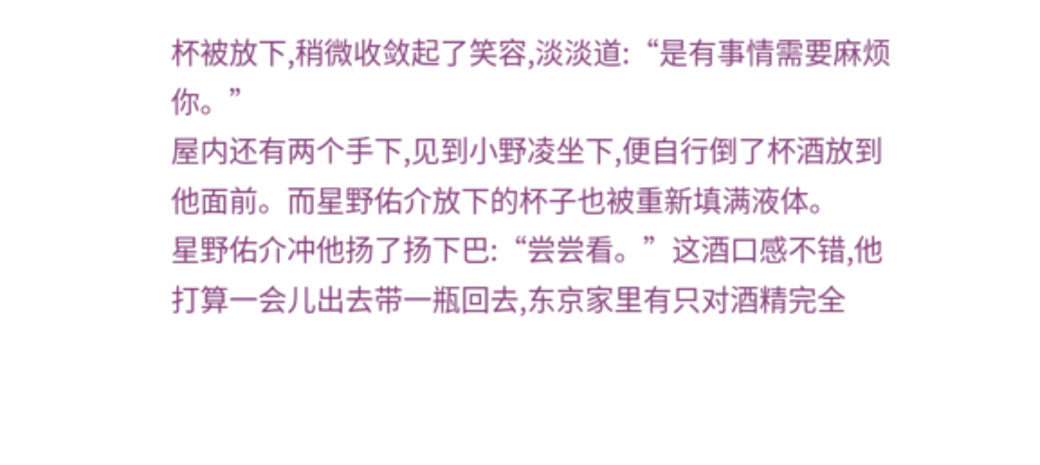杯被放下,稍微收敛起了笑容,淡淡道:“是有事情需要麻烦你。”
屋内还有两个手下,见到小野凌坐下,便自行倒了杯酒放到他面前。而星野佑介放下的杯子也被重新填满液体。
星野佑介冲他扬了扬下巴:“尝尝看。”这酒口感不错,他打算一会儿出去带一瓶回去,东京家里有只对酒精完全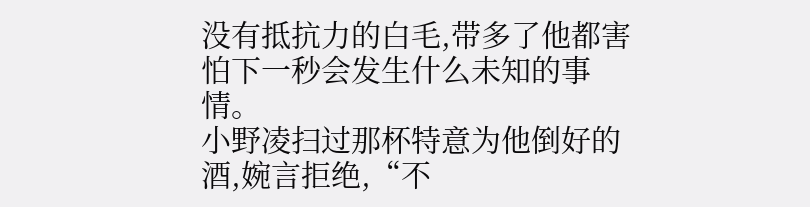没有抵抗力的白毛,带多了他都害怕下一秒会发生什么未知的事情。
小野凌扫过那杯特意为他倒好的酒,婉言拒绝,“不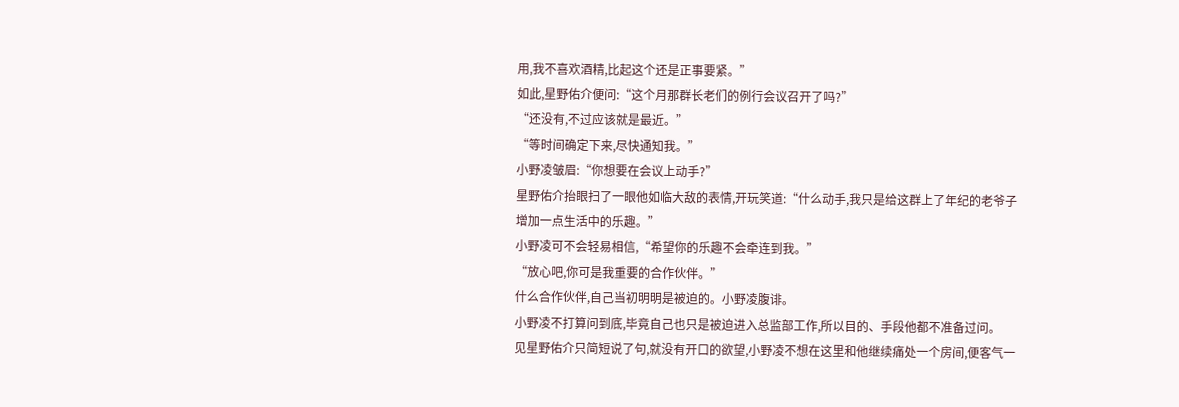用,我不喜欢酒精,比起这个还是正事要紧。”
如此,星野佑介便问:“这个月那群长老们的例行会议召开了吗?”
“还没有,不过应该就是最近。”
“等时间确定下来,尽快通知我。”
小野凌皱眉:“你想要在会议上动手?”
星野佑介抬眼扫了一眼他如临大敌的表情,开玩笑道:“什么动手,我只是给这群上了年纪的老爷子增加一点生活中的乐趣。”
小野凌可不会轻易相信,“希望你的乐趣不会牵连到我。”
“放心吧,你可是我重要的合作伙伴。”
什么合作伙伴,自己当初明明是被迫的。小野凌腹诽。
小野凌不打算问到底,毕竟自己也只是被迫进入总监部工作,所以目的、手段他都不准备过问。
见星野佑介只简短说了句,就没有开口的欲望,小野凌不想在这里和他继续痛处一个房间,便客气一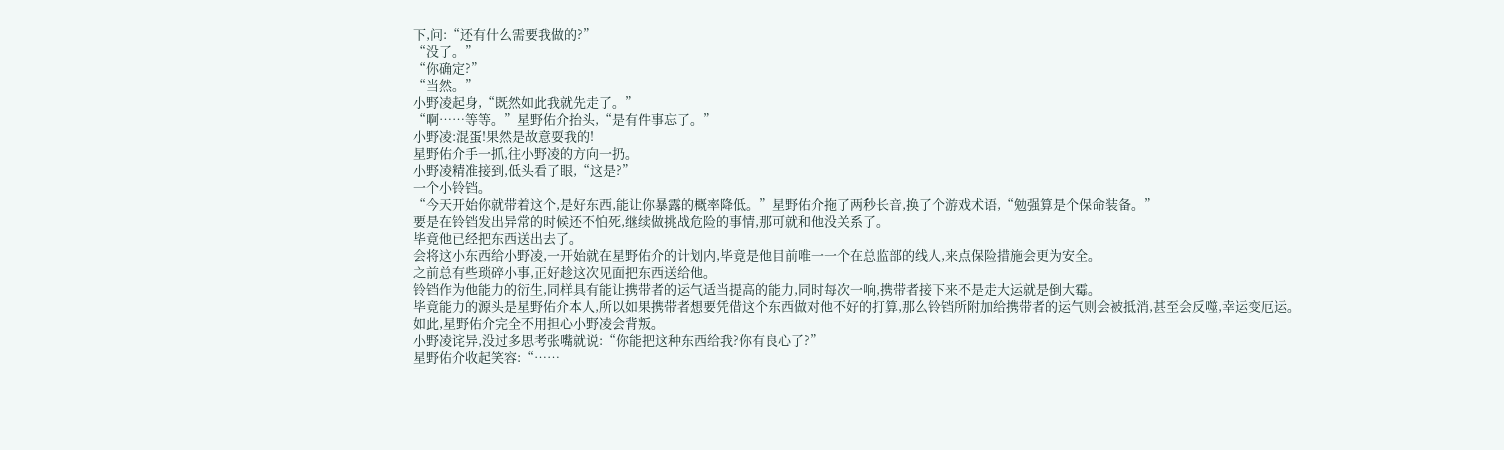下,问:“还有什么需要我做的?”
“没了。”
“你确定?”
“当然。”
小野凌起身,“既然如此我就先走了。”
“啊……等等。”星野佑介抬头,“是有件事忘了。”
小野凌:混蛋!果然是故意耍我的!
星野佑介手一抓,往小野凌的方向一扔。
小野凌精准接到,低头看了眼,“这是?”
一个小铃铛。
“今天开始你就带着这个,是好东西,能让你暴露的概率降低。”星野佑介拖了两秒长音,换了个游戏术语,“勉强算是个保命装备。”
要是在铃铛发出异常的时候还不怕死,继续做挑战危险的事情,那可就和他没关系了。
毕竟他已经把东西送出去了。
会将这小东西给小野凌,一开始就在星野佑介的计划内,毕竟是他目前唯一一个在总监部的线人,来点保险措施会更为安全。
之前总有些琐碎小事,正好趁这次见面把东西送给他。
铃铛作为他能力的衍生,同样具有能让携带者的运气适当提高的能力,同时每次一响,携带者接下来不是走大运就是倒大霉。
毕竟能力的源头是星野佑介本人,所以如果携带者想要凭借这个东西做对他不好的打算,那么铃铛所附加给携带者的运气则会被抵消,甚至会反噬,幸运变厄运。
如此,星野佑介完全不用担心小野凌会背叛。
小野凌诧异,没过多思考张嘴就说:“你能把这种东西给我?你有良心了?”
星野佑介收起笑容:“……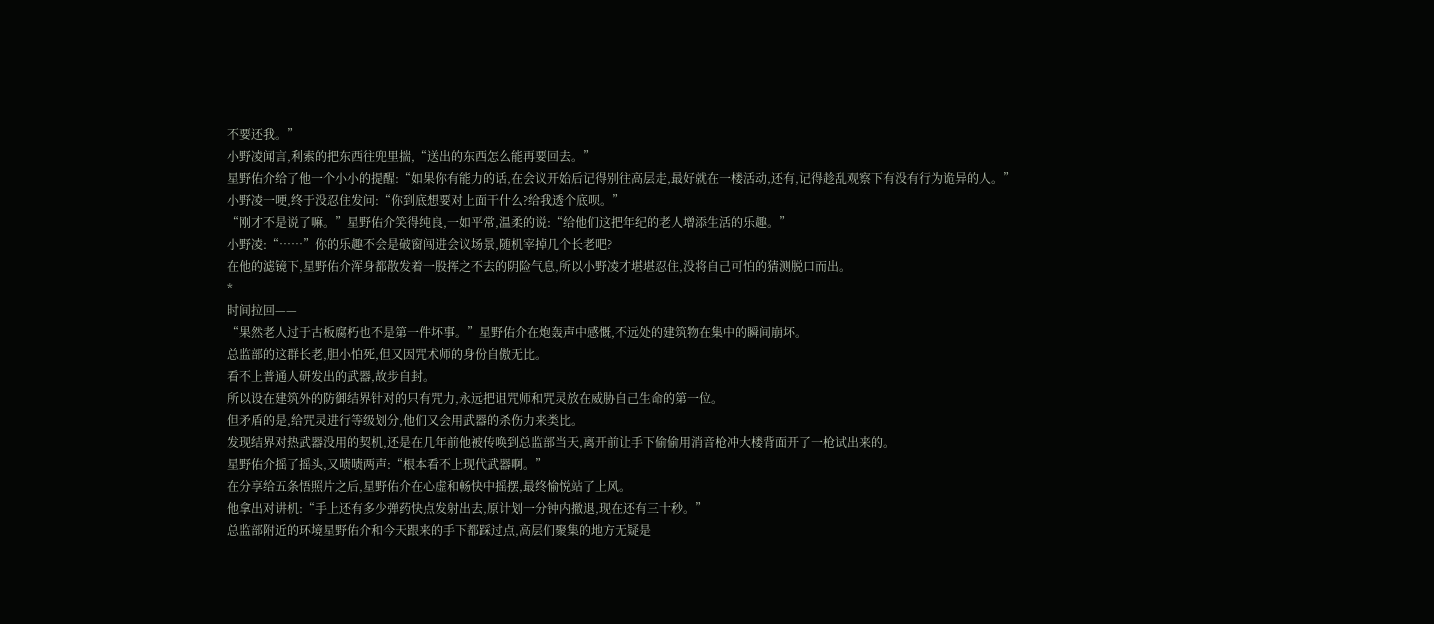不要还我。”
小野凌闻言,利索的把东西往兜里揣,“送出的东西怎么能再要回去。”
星野佑介给了他一个小小的提醒:“如果你有能力的话,在会议开始后记得别往高层走,最好就在一楼活动,还有,记得趁乱观察下有没有行为诡异的人。”
小野凌一哽,终于没忍住发问:“你到底想要对上面干什么?给我透个底呗。”
“刚才不是说了嘛。”星野佑介笑得纯良,一如平常,温柔的说:“给他们这把年纪的老人增添生活的乐趣。”
小野凌:“……”你的乐趣不会是破窗闯进会议场景,随机宰掉几个长老吧?
在他的滤镜下,星野佑介浑身都散发着一股挥之不去的阴险气息,所以小野凌才堪堪忍住,没将自己可怕的猜测脱口而出。
*
时间拉回——
“果然老人过于古板腐朽也不是第一件坏事。”星野佑介在炮轰声中感慨,不远处的建筑物在集中的瞬间崩坏。
总监部的这群长老,胆小怕死,但又因咒术师的身份自傲无比。
看不上普通人研发出的武器,故步自封。
所以设在建筑外的防御结界针对的只有咒力,永远把诅咒师和咒灵放在威胁自己生命的第一位。
但矛盾的是,给咒灵进行等级划分,他们又会用武器的杀伤力来类比。
发现结界对热武器没用的契机,还是在几年前他被传唤到总监部当天,离开前让手下偷偷用消音枪冲大楼背面开了一枪试出来的。
星野佑介摇了摇头,又啧啧两声:“根本看不上现代武器啊。”
在分享给五条悟照片之后,星野佑介在心虚和畅快中摇摆,最终愉悦站了上风。
他拿出对讲机:“手上还有多少弹药快点发射出去,原计划一分钟内撤退,现在还有三十秒。”
总监部附近的环境星野佑介和今天跟来的手下都踩过点,高层们聚集的地方无疑是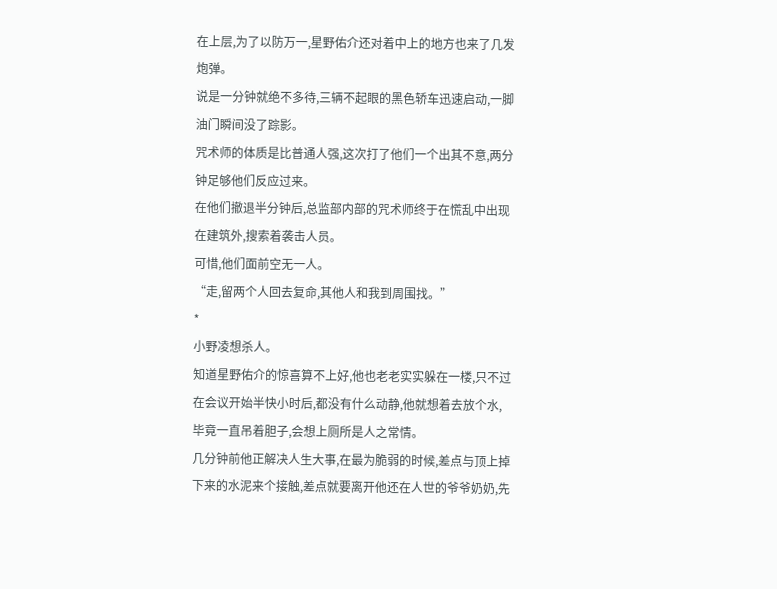在上层,为了以防万一,星野佑介还对着中上的地方也来了几发炮弹。
说是一分钟就绝不多待,三辆不起眼的黑色轿车迅速启动,一脚油门瞬间没了踪影。
咒术师的体质是比普通人强,这次打了他们一个出其不意,两分钟足够他们反应过来。
在他们撤退半分钟后,总监部内部的咒术师终于在慌乱中出现在建筑外,搜索着袭击人员。
可惜,他们面前空无一人。
“走,留两个人回去复命,其他人和我到周围找。”
*
小野凌想杀人。
知道星野佑介的惊喜算不上好,他也老老实实躲在一楼,只不过在会议开始半快小时后,都没有什么动静,他就想着去放个水,毕竟一直吊着胆子,会想上厕所是人之常情。
几分钟前他正解决人生大事,在最为脆弱的时候,差点与顶上掉下来的水泥来个接触,差点就要离开他还在人世的爷爷奶奶,先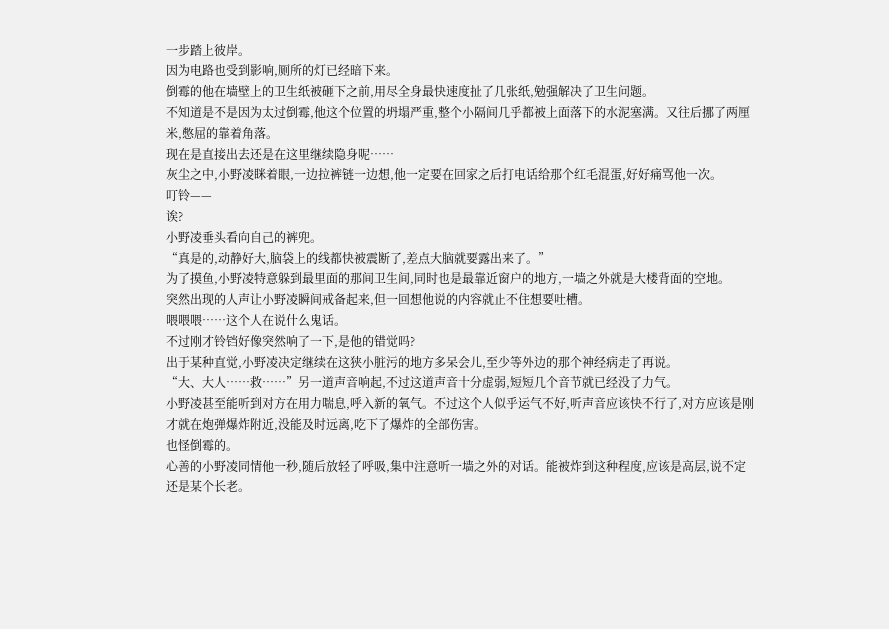一步踏上彼岸。
因为电路也受到影响,厕所的灯已经暗下来。
倒霉的他在墙壁上的卫生纸被砸下之前,用尽全身最快速度扯了几张纸,勉强解决了卫生问题。
不知道是不是因为太过倒霉,他这个位置的坍塌严重,整个小隔间几乎都被上面落下的水泥塞满。又往后挪了两厘米,憋屈的靠着角落。
现在是直接出去还是在这里继续隐身呢……
灰尘之中,小野凌眯着眼,一边拉裤链一边想,他一定要在回家之后打电话给那个红毛混蛋,好好痛骂他一次。
叮铃——
诶?
小野凌垂头看向自己的裤兜。
“真是的,动静好大,脑袋上的线都快被震断了,差点大脑就要露出来了。”
为了摸鱼,小野凌特意躲到最里面的那间卫生间,同时也是最靠近窗户的地方,一墙之外就是大楼背面的空地。
突然出现的人声让小野凌瞬间戒备起来,但一回想他说的内容就止不住想要吐槽。
喂喂喂……这个人在说什么鬼话。
不过刚才铃铛好像突然响了一下,是他的错觉吗?
出于某种直觉,小野凌决定继续在这狭小脏污的地方多呆会儿,至少等外边的那个神经病走了再说。
“大、大人……救……”另一道声音响起,不过这道声音十分虚弱,短短几个音节就已经没了力气。
小野凌甚至能听到对方在用力喘息,呼入新的氧气。不过这个人似乎运气不好,听声音应该快不行了,对方应该是刚才就在炮弹爆炸附近,没能及时远离,吃下了爆炸的全部伤害。
也怪倒霉的。
心善的小野凌同情他一秒,随后放轻了呼吸,集中注意听一墙之外的对话。能被炸到这种程度,应该是高层,说不定还是某个长老。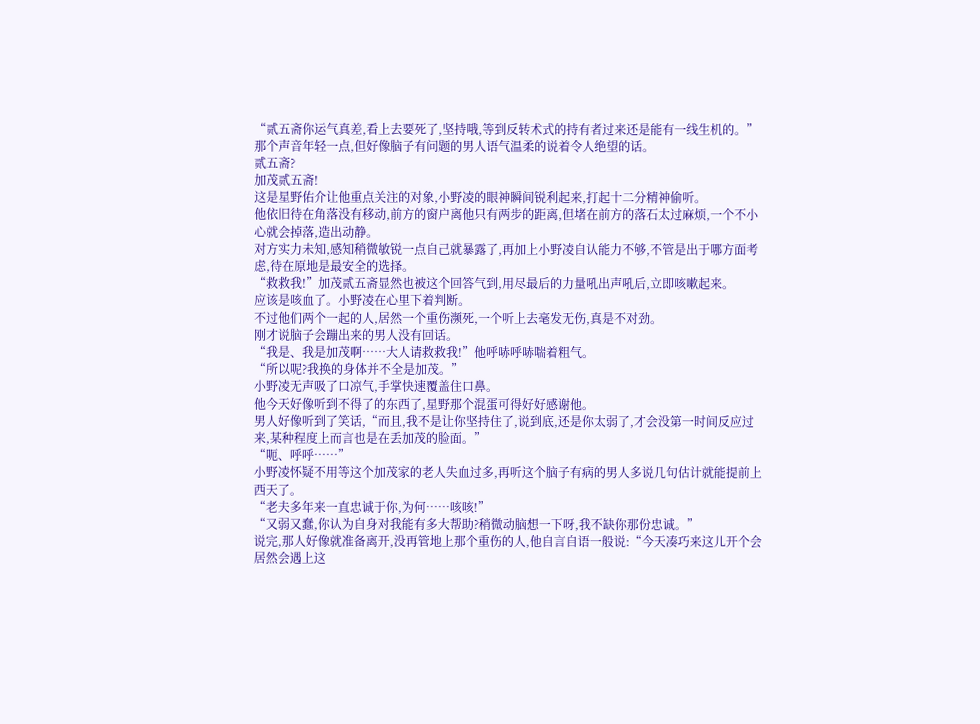“贰五斋你运气真差,看上去要死了,坚持哦,等到反转术式的持有者过来还是能有一线生机的。”那个声音年轻一点,但好像脑子有问题的男人语气温柔的说着令人绝望的话。
贰五斋?
加茂贰五斋!
这是星野佑介让他重点关注的对象,小野凌的眼神瞬间锐利起来,打起十二分精神偷听。
他依旧待在角落没有移动,前方的窗户离他只有两步的距离,但堵在前方的落石太过麻烦,一个不小心就会掉落,造出动静。
对方实力未知,感知稍微敏锐一点自己就暴露了,再加上小野凌自认能力不够,不管是出于哪方面考虑,待在原地是最安全的选择。
“救救我!”加茂贰五斋显然也被这个回答气到,用尽最后的力量吼出声吼后,立即咳嗽起来。
应该是咳血了。小野凌在心里下着判断。
不过他们两个一起的人,居然一个重伤濒死,一个听上去毫发无伤,真是不对劲。
刚才说脑子会蹦出来的男人没有回话。
“我是、我是加茂啊……大人请救救我!”他呼哧呼哧喘着粗气。
“所以呢?我换的身体并不全是加茂。”
小野凌无声吸了口凉气,手掌快速覆盖住口鼻。
他今天好像听到不得了的东西了,星野那个混蛋可得好好感谢他。
男人好像听到了笑话,“而且,我不是让你坚持住了,说到底,还是你太弱了,才会没第一时间反应过来,某种程度上而言也是在丢加茂的脸面。”
“呃、呼呼……”
小野凌怀疑不用等这个加茂家的老人失血过多,再听这个脑子有病的男人多说几句估计就能提前上西天了。
“老夫多年来一直忠诚于你,为何……咳咳!”
“又弱又蠢,你认为自身对我能有多大帮助?稍微动脑想一下呀,我不缺你那份忠诚。”
说完,那人好像就准备离开,没再管地上那个重伤的人,他自言自语一般说:“今天凑巧来这儿开个会居然会遇上这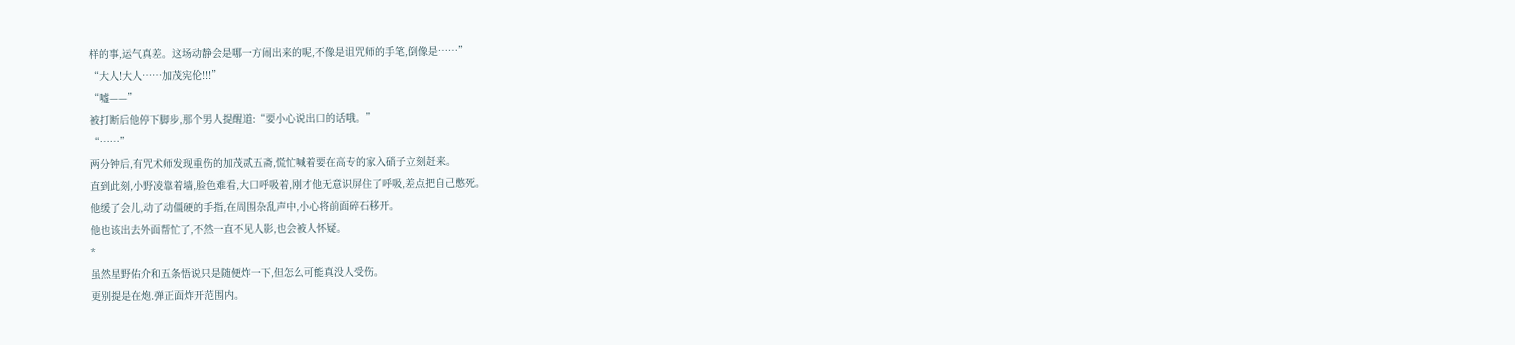样的事,运气真差。这场动静会是哪一方闹出来的呢,不像是诅咒师的手笔,倒像是……”
“大人!大人……加茂宪伦!!!”
“嘘——”
被打断后他停下脚步,那个男人提醒道:“要小心说出口的话哦。”
“……”
两分钟后,有咒术师发现重伤的加茂贰五斋,慌忙喊着要在高专的家入硝子立刻赶来。
直到此刻,小野凌靠着墙,脸色难看,大口呼吸着,刚才他无意识屏住了呼吸,差点把自己憋死。
他缓了会儿,动了动僵硬的手指,在周围杂乱声中,小心将前面碎石移开。
他也该出去外面帮忙了,不然一直不见人影,也会被人怀疑。
*
虽然星野佑介和五条悟说只是随便炸一下,但怎么可能真没人受伤。
更别提是在炮.弹正面炸开范围内。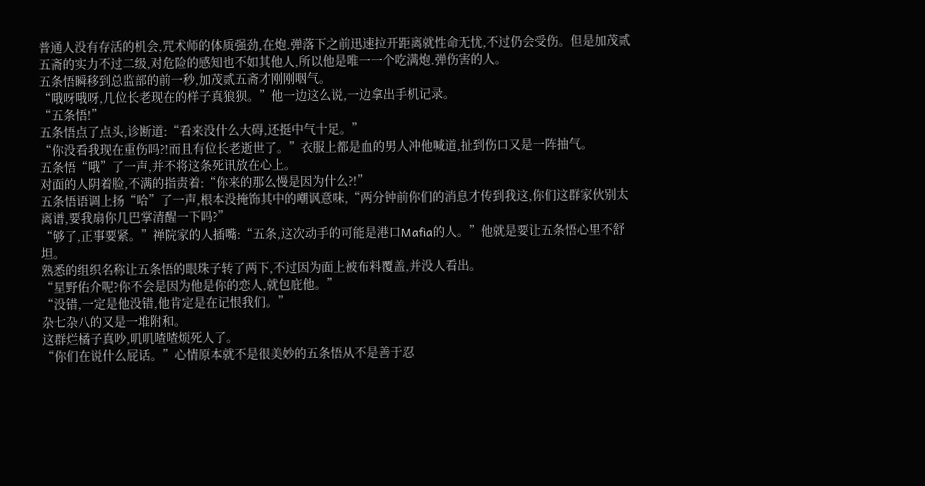普通人没有存活的机会,咒术师的体质强劲,在炮.弹落下之前迅速拉开距离就性命无忧,不过仍会受伤。但是加茂贰五斋的实力不过二级,对危险的感知也不如其他人,所以他是唯一一个吃满炮.弹伤害的人。
五条悟瞬移到总监部的前一秒,加茂贰五斋才刚刚咽气。
“哦呀哦呀,几位长老现在的样子真狼狈。”他一边这么说,一边拿出手机记录。
“五条悟!”
五条悟点了点头,诊断道:“看来没什么大碍,还挺中气十足。”
“你没看我现在重伤吗?!而且有位长老逝世了。”衣服上都是血的男人冲他喊道,扯到伤口又是一阵抽气。
五条悟“哦”了一声,并不将这条死讯放在心上。
对面的人阴着脸,不满的指责着:“你来的那么慢是因为什么?!”
五条悟语调上扬“哈”了一声,根本没掩饰其中的嘲讽意味,“两分钟前你们的消息才传到我这,你们这群家伙别太离谱,要我扇你几巴掌清醒一下吗?”
“够了,正事要紧。”禅院家的人插嘴:“五条,这次动手的可能是港口Mafia的人。”他就是要让五条悟心里不舒坦。
熟悉的组织名称让五条悟的眼珠子转了两下,不过因为面上被布料覆盖,并没人看出。
“星野佑介呢?你不会是因为他是你的恋人,就包庇他。”
“没错,一定是他没错,他肯定是在记恨我们。”
杂七杂八的又是一堆附和。
这群烂橘子真吵,叽叽喳喳烦死人了。
“你们在说什么屁话。”心情原本就不是很美妙的五条悟从不是善于忍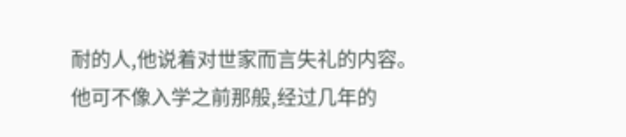耐的人,他说着对世家而言失礼的内容。
他可不像入学之前那般,经过几年的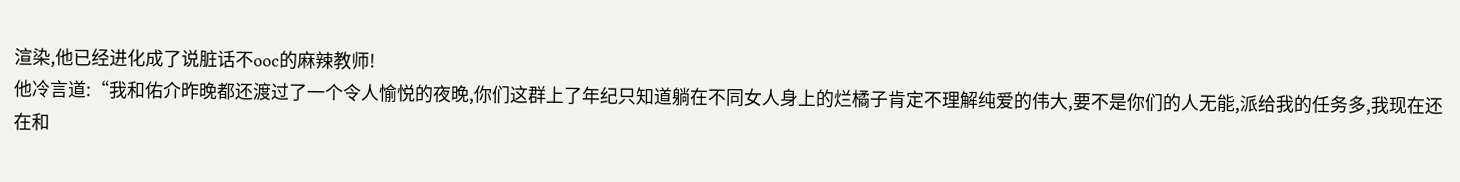渲染,他已经进化成了说脏话不ooc的麻辣教师!
他冷言道:“我和佑介昨晚都还渡过了一个令人愉悦的夜晚,你们这群上了年纪只知道躺在不同女人身上的烂橘子肯定不理解纯爱的伟大,要不是你们的人无能,派给我的任务多,我现在还在和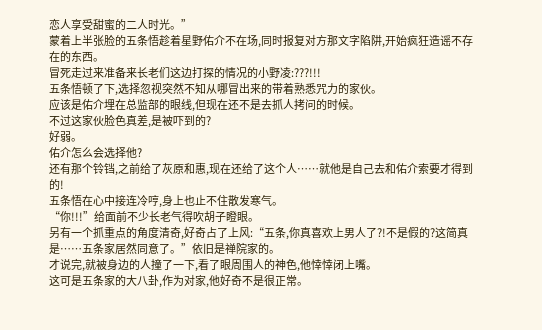恋人享受甜蜜的二人时光。”
蒙着上半张脸的五条悟趁着星野佑介不在场,同时报复对方那文字陷阱,开始疯狂造谣不存在的东西。
冒死走过来准备来长老们这边打探的情况的小野凌:???!!!
五条悟顿了下,选择忽视突然不知从哪冒出来的带着熟悉咒力的家伙。
应该是佑介埋在总监部的眼线,但现在还不是去抓人拷问的时候。
不过这家伙脸色真差,是被吓到的?
好弱。
佑介怎么会选择他?
还有那个铃铛,之前给了灰原和惠,现在还给了这个人……就他是自己去和佑介索要才得到的!
五条悟在心中接连冷哼,身上也止不住散发寒气。
“你!!!”给面前不少长老气得吹胡子瞪眼。
另有一个抓重点的角度清奇,好奇占了上风:“五条,你真喜欢上男人了?!不是假的?这简真是……五条家居然同意了。”依旧是禅院家的。
才说完,就被身边的人撞了一下,看了眼周围人的神色,他悻悻闭上嘴。
这可是五条家的大八卦,作为对家,他好奇不是很正常。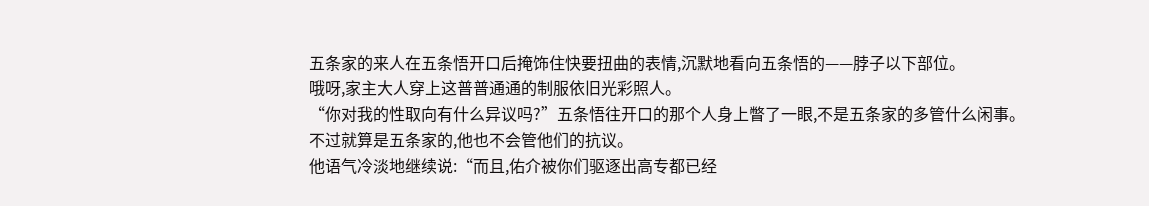五条家的来人在五条悟开口后掩饰住快要扭曲的表情,沉默地看向五条悟的——脖子以下部位。
哦呀,家主大人穿上这普普通通的制服依旧光彩照人。
“你对我的性取向有什么异议吗?”五条悟往开口的那个人身上瞥了一眼,不是五条家的多管什么闲事。
不过就算是五条家的,他也不会管他们的抗议。
他语气冷淡地继续说:“而且,佑介被你们驱逐出高专都已经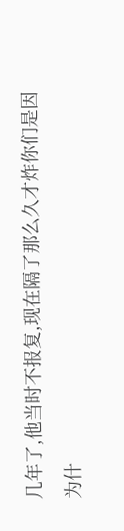几年了,他当时不报复,现在隔了那么久才炸你们是因为什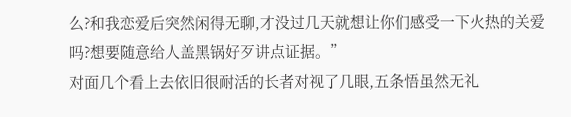么?和我恋爱后突然闲得无聊,才没过几天就想让你们感受一下火热的关爱吗?想要随意给人盖黑锅好歹讲点证据。”
对面几个看上去依旧很耐活的长者对视了几眼,五条悟虽然无礼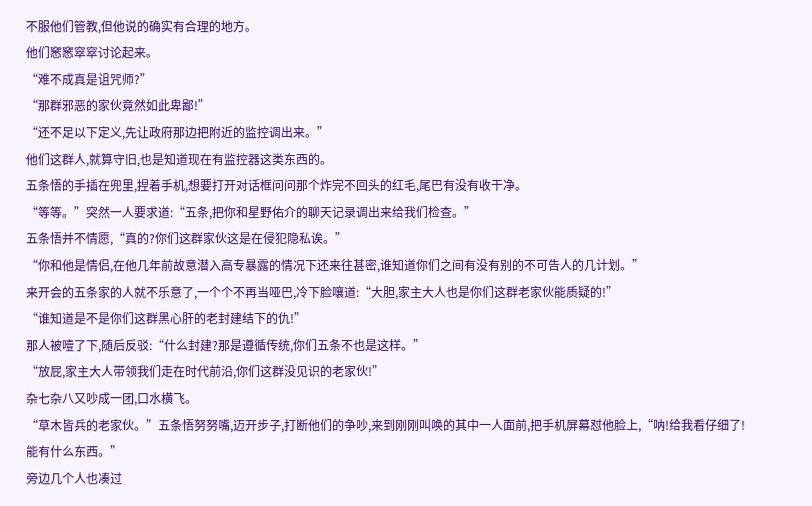不服他们管教,但他说的确实有合理的地方。
他们窸窸窣窣讨论起来。
“难不成真是诅咒师?”
“那群邪恶的家伙竟然如此卑鄙!”
“还不足以下定义,先让政府那边把附近的监控调出来。”
他们这群人,就算守旧,也是知道现在有监控器这类东西的。
五条悟的手插在兜里,捏着手机,想要打开对话框问问那个炸完不回头的红毛,尾巴有没有收干净。
“等等。”突然一人要求道:“五条,把你和星野佑介的聊天记录调出来给我们检查。”
五条悟并不情愿,“真的?你们这群家伙这是在侵犯隐私诶。”
“你和他是情侣,在他几年前故意潜入高专暴露的情况下还来往甚密,谁知道你们之间有没有别的不可告人的几计划。”
来开会的五条家的人就不乐意了,一个个不再当哑巴,冷下脸嚷道:“大胆,家主大人也是你们这群老家伙能质疑的!”
“谁知道是不是你们这群黑心肝的老封建结下的仇!”
那人被噎了下,随后反驳:“什么封建?那是遵循传统,你们五条不也是这样。”
“放屁,家主大人带领我们走在时代前沿,你们这群没见识的老家伙!”
杂七杂八又吵成一团,口水横飞。
“草木皆兵的老家伙。”五条悟努努嘴,迈开步子,打断他们的争吵,来到刚刚叫唤的其中一人面前,把手机屏幕怼他脸上,“呐!给我看仔细了!能有什么东西。”
旁边几个人也凑过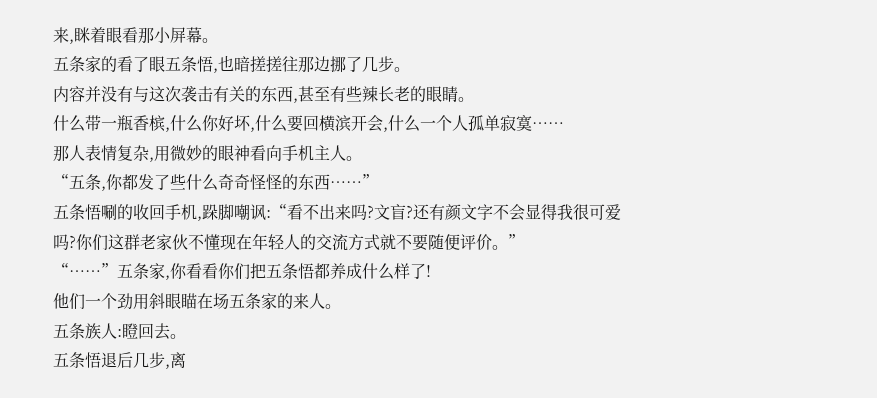来,眯着眼看那小屏幕。
五条家的看了眼五条悟,也暗搓搓往那边挪了几步。
内容并没有与这次袭击有关的东西,甚至有些辣长老的眼睛。
什么带一瓶香槟,什么你好坏,什么要回横滨开会,什么一个人孤单寂寞……
那人表情复杂,用微妙的眼神看向手机主人。
“五条,你都发了些什么奇奇怪怪的东西……”
五条悟唰的收回手机,跺脚嘲讽:“看不出来吗?文盲?还有颜文字不会显得我很可爱吗?你们这群老家伙不懂现在年轻人的交流方式就不要随便评价。”
“……”五条家,你看看你们把五条悟都养成什么样了!
他们一个劲用斜眼瞄在场五条家的来人。
五条族人:瞪回去。
五条悟退后几步,离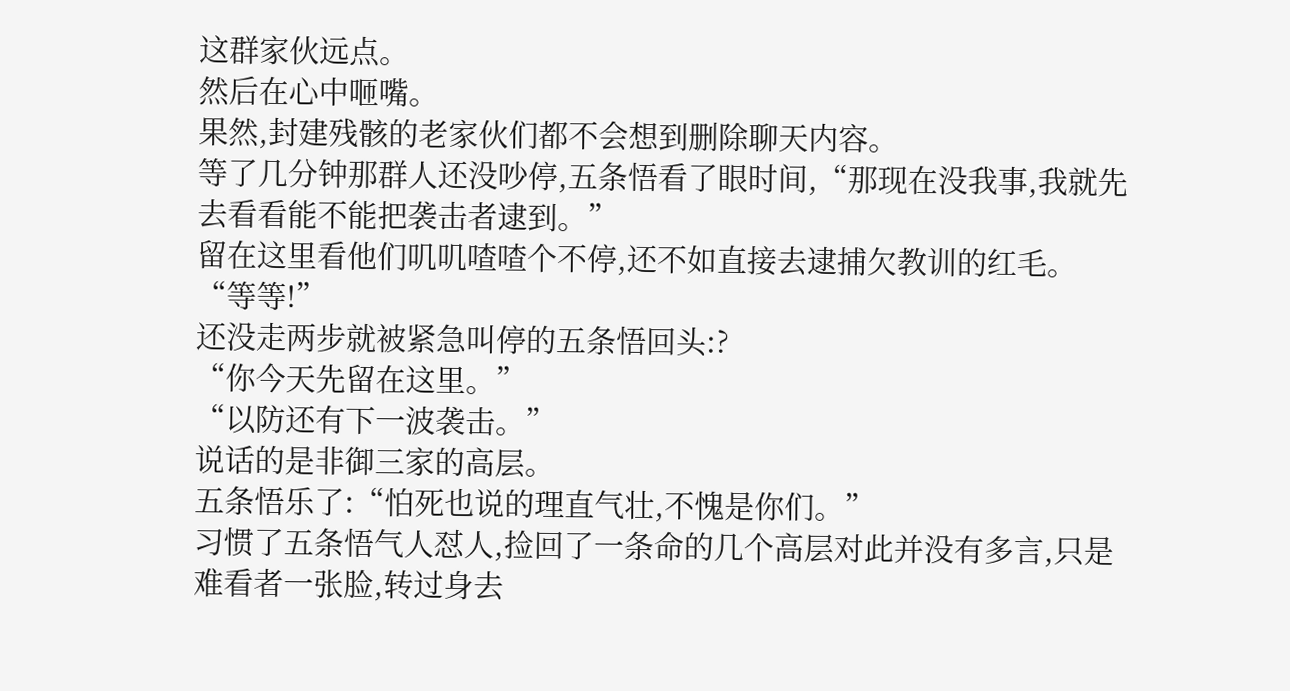这群家伙远点。
然后在心中咂嘴。
果然,封建残骸的老家伙们都不会想到删除聊天内容。
等了几分钟那群人还没吵停,五条悟看了眼时间,“那现在没我事,我就先去看看能不能把袭击者逮到。”
留在这里看他们叽叽喳喳个不停,还不如直接去逮捕欠教训的红毛。
“等等!”
还没走两步就被紧急叫停的五条悟回头:?
“你今天先留在这里。”
“以防还有下一波袭击。”
说话的是非御三家的高层。
五条悟乐了:“怕死也说的理直气壮,不愧是你们。”
习惯了五条悟气人怼人,捡回了一条命的几个高层对此并没有多言,只是难看者一张脸,转过身去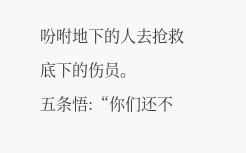吩咐地下的人去抢救底下的伤员。
五条悟:“你们还不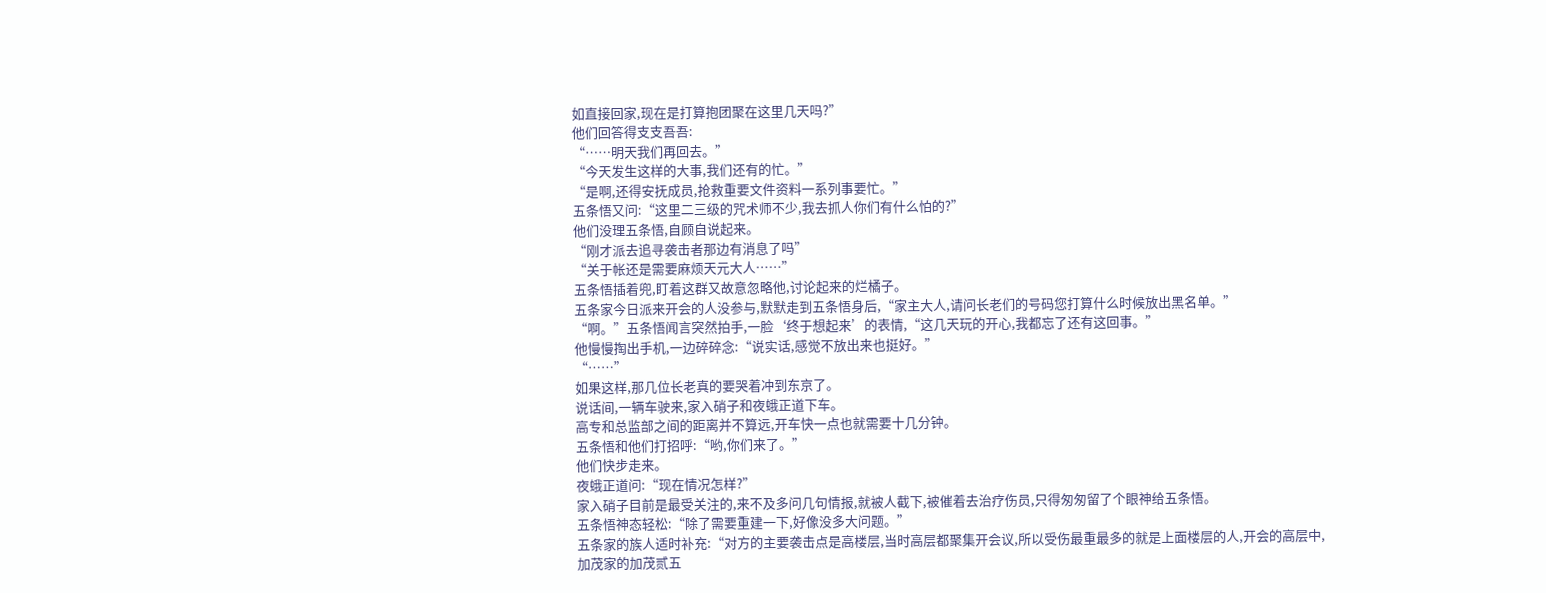如直接回家,现在是打算抱团聚在这里几天吗?”
他们回答得支支吾吾:
“……明天我们再回去。”
“今天发生这样的大事,我们还有的忙。”
“是啊,还得安抚成员,抢救重要文件资料一系列事要忙。”
五条悟又问:“这里二三级的咒术师不少,我去抓人你们有什么怕的?”
他们没理五条悟,自顾自说起来。
“刚才派去追寻袭击者那边有消息了吗”
“关于帐还是需要麻烦天元大人……”
五条悟插着兜,盯着这群又故意忽略他,讨论起来的烂橘子。
五条家今日派来开会的人没参与,默默走到五条悟身后,“家主大人,请问长老们的号码您打算什么时候放出黑名单。”
“啊。”五条悟闻言突然拍手,一脸‘终于想起来’的表情,“这几天玩的开心,我都忘了还有这回事。”
他慢慢掏出手机,一边碎碎念:“说实话,感觉不放出来也挺好。”
“……”
如果这样,那几位长老真的要哭着冲到东京了。
说话间,一辆车驶来,家入硝子和夜蛾正道下车。
高专和总监部之间的距离并不算远,开车快一点也就需要十几分钟。
五条悟和他们打招呼:“哟,你们来了。”
他们快步走来。
夜蛾正道问:“现在情况怎样?”
家入硝子目前是最受关注的,来不及多问几句情报,就被人截下,被催着去治疗伤员,只得匆匆留了个眼神给五条悟。
五条悟神态轻松:“除了需要重建一下,好像没多大问题。”
五条家的族人适时补充:“对方的主要袭击点是高楼层,当时高层都聚集开会议,所以受伤最重最多的就是上面楼层的人,开会的高层中,加茂家的加茂贰五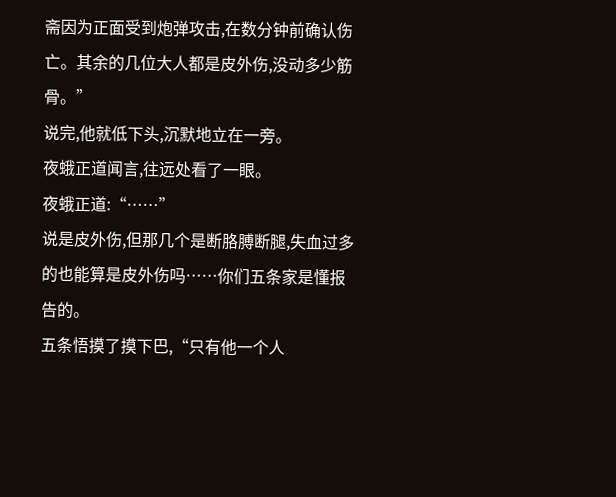斋因为正面受到炮弹攻击,在数分钟前确认伤亡。其余的几位大人都是皮外伤,没动多少筋骨。”
说完,他就低下头,沉默地立在一旁。
夜蛾正道闻言,往远处看了一眼。
夜蛾正道:“……”
说是皮外伤,但那几个是断胳膊断腿,失血过多的也能算是皮外伤吗……你们五条家是懂报告的。
五条悟摸了摸下巴,“只有他一个人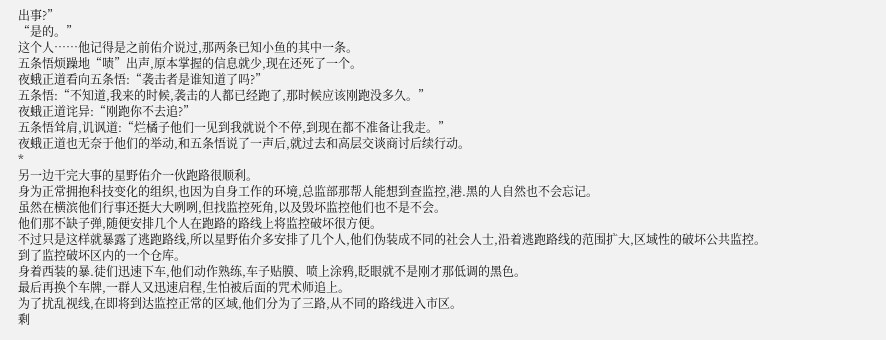出事?”
“是的。”
这个人……他记得是之前佑介说过,那两条已知小鱼的其中一条。
五条悟烦躁地“啧”出声,原本掌握的信息就少,现在还死了一个。
夜蛾正道看向五条悟:“袭击者是谁知道了吗?”
五条悟:“不知道,我来的时候,袭击的人都已经跑了,那时候应该刚跑没多久。”
夜蛾正道诧异:“刚跑你不去追?”
五条悟耸肩,讥讽道:“烂橘子他们一见到我就说个不停,到现在都不准备让我走。”
夜蛾正道也无奈于他们的举动,和五条悟说了一声后,就过去和高层交谈商讨后续行动。
*
另一边干完大事的星野佑介一伙跑路很顺利。
身为正常拥抱科技变化的组织,也因为自身工作的环境,总监部那帮人能想到查监控,港.黑的人自然也不会忘记。
虽然在横滨他们行事还挺大大咧咧,但找监控死角,以及毁坏监控他们也不是不会。
他们那不缺子弹,随便安排几个人在跑路的路线上将监控破坏很方便。
不过只是这样就暴露了逃跑路线,所以星野佑介多安排了几个人,他们伪装成不同的社会人士,沿着逃跑路线的范围扩大,区域性的破坏公共监控。
到了监控破坏区内的一个仓库。
身着西装的暴.徒们迅速下车,他们动作熟练,车子贴膜、喷上涂鸦,眨眼就不是刚才那低调的黑色。
最后再换个车牌,一群人又迅速启程,生怕被后面的咒术师追上。
为了扰乱视线,在即将到达监控正常的区域,他们分为了三路,从不同的路线进入市区。
剩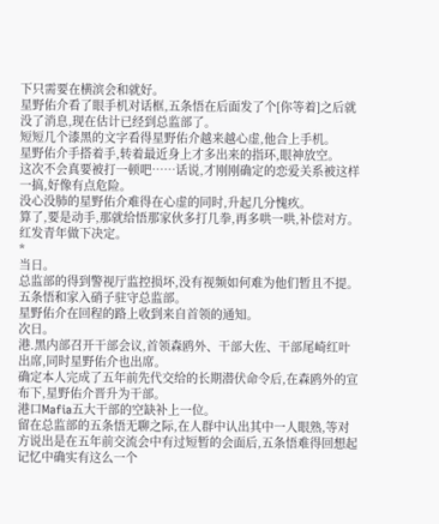下只需要在横滨会和就好。
星野佑介看了眼手机对话框,五条悟在后面发了个[你等着]之后就没了消息,现在估计已经到总监部了。
短短几个漆黑的文字看得星野佑介越来越心虚,他合上手机。
星野佑介手搭着手,转着最近身上才多出来的指环,眼神放空。
这次不会真要被打一顿吧……话说,才刚刚确定的恋爱关系被这样一搞,好像有点危险。
没心没肺的星野佑介难得在心虚的同时,升起几分愧疚。
算了,要是动手,那就给悟那家伙多打几拳,再多哄一哄,补偿对方。
红发青年做下决定。
*
当日。
总监部的得到警视厅监控损坏,没有视频如何难为他们暂且不提。
五条悟和家入硝子驻守总监部。
星野佑介在回程的路上收到来自首领的通知。
次日。
港.黑内部召开干部会议,首领森鸥外、干部大佐、干部尾崎红叶出席,同时星野佑介也出席。
确定本人完成了五年前先代交给的长期潜伏命令后,在森鸥外的宣布下,星野佑介晋升为干部。
港口Mafia五大干部的空缺补上一位。
留在总监部的五条悟无聊之际,在人群中认出其中一人眼熟,等对方说出是在五年前交流会中有过短暂的会面后,五条悟难得回想起记忆中确实有这么一个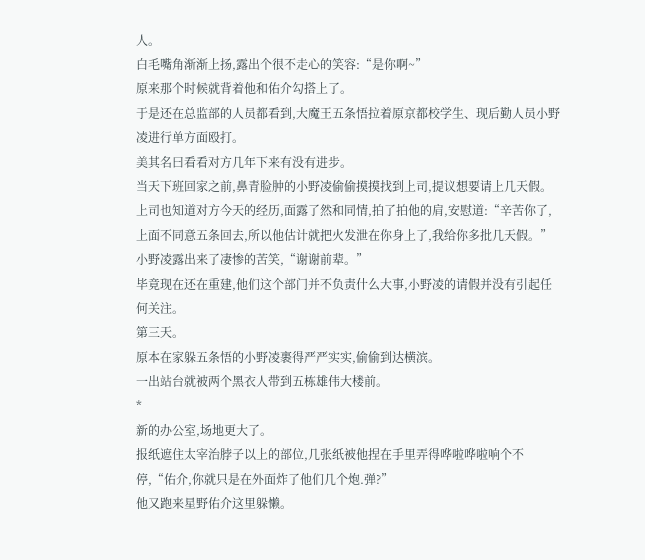人。
白毛嘴角渐渐上扬,露出个很不走心的笑容:“是你啊~”
原来那个时候就背着他和佑介勾搭上了。
于是还在总监部的人员都看到,大魔王五条悟拉着原京都校学生、现后勤人员小野凌进行单方面殴打。
美其名曰看看对方几年下来有没有进步。
当天下班回家之前,鼻青脸肿的小野凌偷偷摸摸找到上司,提议想要请上几天假。
上司也知道对方今天的经历,面露了然和同情,拍了拍他的肩,安慰道:“辛苦你了,上面不同意五条回去,所以他估计就把火发泄在你身上了,我给你多批几天假。”
小野凌露出来了凄惨的苦笑,“谢谢前辈。”
毕竟现在还在重建,他们这个部门并不负责什么大事,小野凌的请假并没有引起任何关注。
第三天。
原本在家躲五条悟的小野凌裹得严严实实,偷偷到达横滨。
一出站台就被两个黑衣人带到五栋雄伟大楼前。
*
新的办公室,场地更大了。
报纸遮住太宰治脖子以上的部位,几张纸被他捏在手里弄得哗啦哗啦响个不停,“佑介,你就只是在外面炸了他们几个炮.弹?”
他又跑来星野佑介这里躲懒。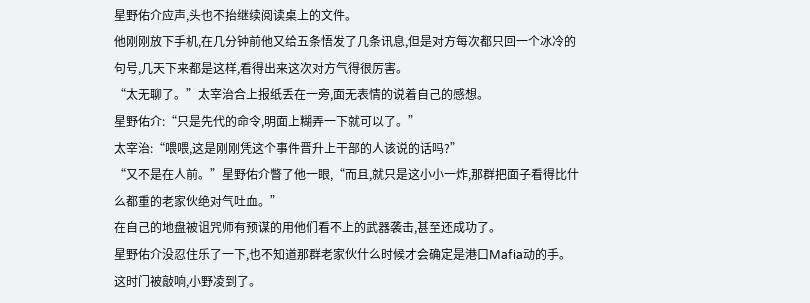星野佑介应声,头也不抬继续阅读桌上的文件。
他刚刚放下手机,在几分钟前他又给五条悟发了几条讯息,但是对方每次都只回一个冰冷的句号,几天下来都是这样,看得出来这次对方气得很厉害。
“太无聊了。”太宰治合上报纸丢在一旁,面无表情的说着自己的感想。
星野佑介:“只是先代的命令,明面上糊弄一下就可以了。”
太宰治:“喂喂,这是刚刚凭这个事件晋升上干部的人该说的话吗?”
“又不是在人前。”星野佑介瞥了他一眼,“而且,就只是这小小一炸,那群把面子看得比什么都重的老家伙绝对气吐血。”
在自己的地盘被诅咒师有预谋的用他们看不上的武器袭击,甚至还成功了。
星野佑介没忍住乐了一下,也不知道那群老家伙什么时候才会确定是港口Mafia动的手。
这时门被敲响,小野凌到了。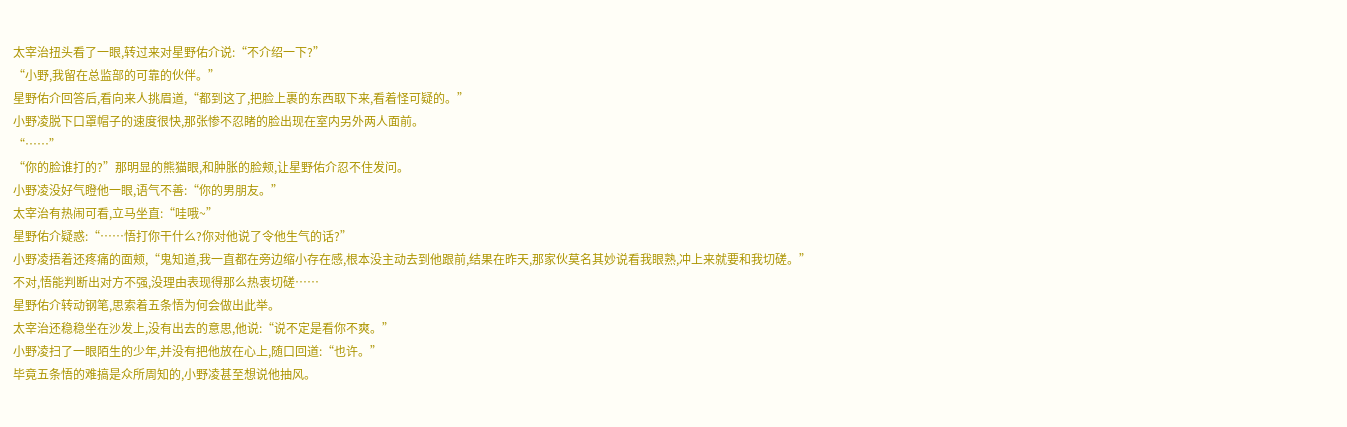太宰治扭头看了一眼,转过来对星野佑介说:“不介绍一下?”
“小野,我留在总监部的可靠的伙伴。”
星野佑介回答后,看向来人挑眉道,“都到这了,把脸上裹的东西取下来,看着怪可疑的。”
小野凌脱下口罩帽子的速度很快,那张惨不忍睹的脸出现在室内另外两人面前。
“……”
“你的脸谁打的?”那明显的熊猫眼,和肿胀的脸颊,让星野佑介忍不住发问。
小野凌没好气瞪他一眼,语气不善:“你的男朋友。”
太宰治有热闹可看,立马坐直:“哇哦~”
星野佑介疑惑:“……悟打你干什么?你对他说了令他生气的话?”
小野凌捂着还疼痛的面颊,“鬼知道,我一直都在旁边缩小存在感,根本没主动去到他跟前,结果在昨天,那家伙莫名其妙说看我眼熟,冲上来就要和我切磋。”
不对,悟能判断出对方不强,没理由表现得那么热衷切磋……
星野佑介转动钢笔,思索着五条悟为何会做出此举。
太宰治还稳稳坐在沙发上,没有出去的意思,他说:“说不定是看你不爽。”
小野凌扫了一眼陌生的少年,并没有把他放在心上,随口回道:“也许。”
毕竟五条悟的难搞是众所周知的,小野凌甚至想说他抽风。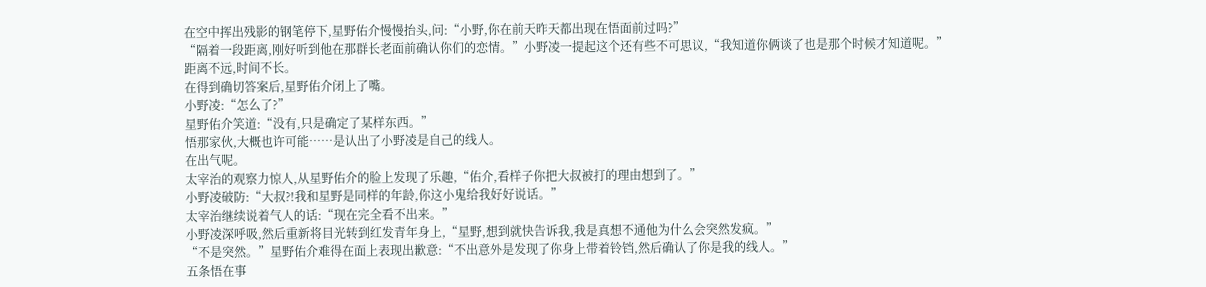在空中挥出残影的钢笔停下,星野佑介慢慢抬头,问:“小野,你在前天昨天都出现在悟面前过吗?”
“隔着一段距离,刚好听到他在那群长老面前确认你们的恋情。”小野凌一提起这个还有些不可思议,“我知道你俩谈了也是那个时候才知道呢。”
距离不远,时间不长。
在得到确切答案后,星野佑介闭上了嘴。
小野凌:“怎么了?”
星野佑介笑道:“没有,只是确定了某样东西。”
悟那家伙,大概也许可能……是认出了小野凌是自己的线人。
在出气呢。
太宰治的观察力惊人,从星野佑介的脸上发现了乐趣,“佑介,看样子你把大叔被打的理由想到了。”
小野凌破防:“大叔?!我和星野是同样的年龄,你这小鬼给我好好说话。”
太宰治继续说着气人的话:“现在完全看不出来。”
小野凌深呼吸,然后重新将目光转到红发青年身上,“星野,想到就快告诉我,我是真想不通他为什么会突然发疯。”
“不是突然。”星野佑介难得在面上表现出歉意:“不出意外是发现了你身上带着铃铛,然后确认了你是我的线人。”
五条悟在事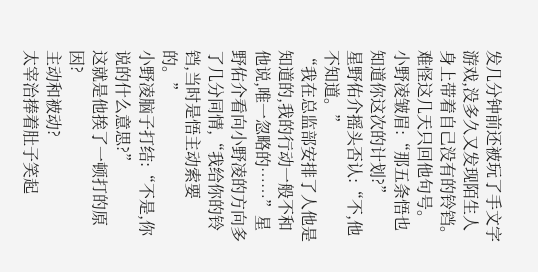发几分钟前还被玩了手文字游戏,没多久又发现陌生人身上带着自己没有的铃铛。
难怪这几天只回他句号。
小野凌皱眉:“那五条悟也知道你这次的计划?”
星野佑介摇头否认:“不,他不知道。”
“我在总监部安排了人他是知道的,我的行动一般不和他说,唯一忽略的……”星野佑介看向小野凌的方向多了几分同情,“我给你的铃铛,当时是悟主动索要的。”
小野凌脑子打结:“不是,你说的什么意思?”
这就是他挨了一顿打的原因?
主动和被动?
太宰治捧着肚子笑起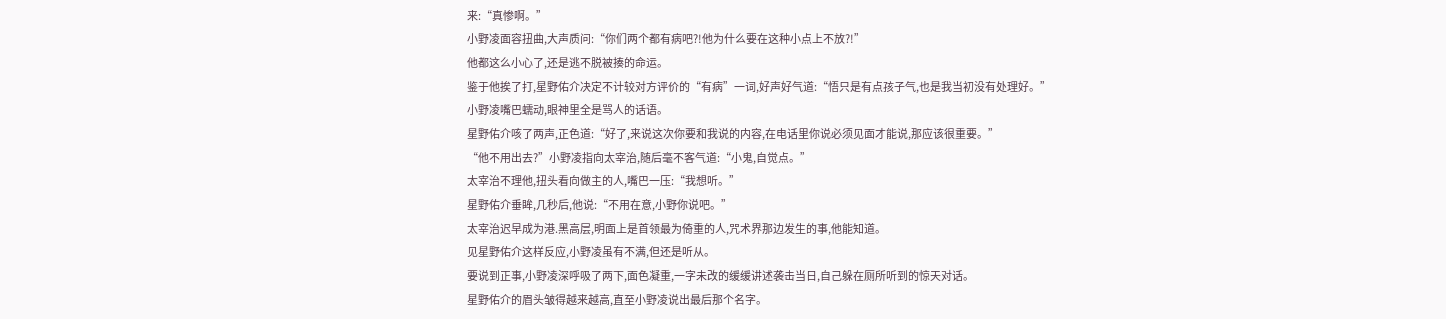来:“真惨啊。”
小野凌面容扭曲,大声质问:“你们两个都有病吧?!他为什么要在这种小点上不放?!”
他都这么小心了,还是逃不脱被揍的命运。
鉴于他挨了打,星野佑介决定不计较对方评价的“有病”一词,好声好气道:“悟只是有点孩子气,也是我当初没有处理好。”
小野凌嘴巴蠕动,眼神里全是骂人的话语。
星野佑介咳了两声,正色道:“好了,来说这次你要和我说的内容,在电话里你说必须见面才能说,那应该很重要。”
“他不用出去?”小野凌指向太宰治,随后毫不客气道:“小鬼,自觉点。”
太宰治不理他,扭头看向做主的人,嘴巴一压:“我想听。”
星野佑介垂眸,几秒后,他说:“不用在意,小野你说吧。”
太宰治迟早成为港.黑高层,明面上是首领最为倚重的人,咒术界那边发生的事,他能知道。
见星野佑介这样反应,小野凌虽有不满,但还是听从。
要说到正事,小野凌深呼吸了两下,面色凝重,一字未改的缓缓讲述袭击当日,自己躲在厕所听到的惊天对话。
星野佑介的眉头皱得越来越高,直至小野凌说出最后那个名字。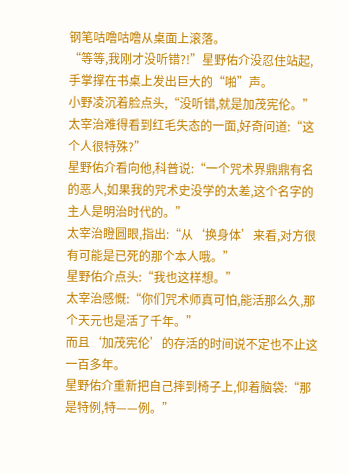钢笔咕噜咕噜从桌面上滚落。
“等等,我刚才没听错?!”星野佑介没忍住站起,手掌撑在书桌上发出巨大的“啪”声。
小野凌沉着脸点头,“没听错,就是加茂宪伦。”
太宰治难得看到红毛失态的一面,好奇问道:“这个人很特殊?”
星野佑介看向他,科普说:“一个咒术界鼎鼎有名的恶人,如果我的咒术史没学的太差,这个名字的主人是明治时代的。”
太宰治瞪圆眼,指出:“从‘换身体’来看,对方很有可能是已死的那个本人哦。”
星野佑介点头:“我也这样想。”
太宰治感慨:“你们咒术师真可怕,能活那么久,那个天元也是活了千年。”
而且‘加茂宪伦’的存活的时间说不定也不止这一百多年。
星野佑介重新把自己摔到椅子上,仰着脑袋:“那是特例,特——例。”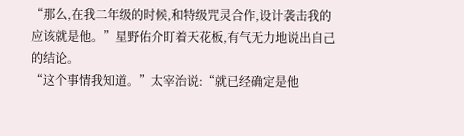“那么,在我二年级的时候,和特级咒灵合作,设计袭击我的应该就是他。”星野佑介盯着天花板,有气无力地说出自己的结论。
“这个事情我知道。”太宰治说:“就已经确定是他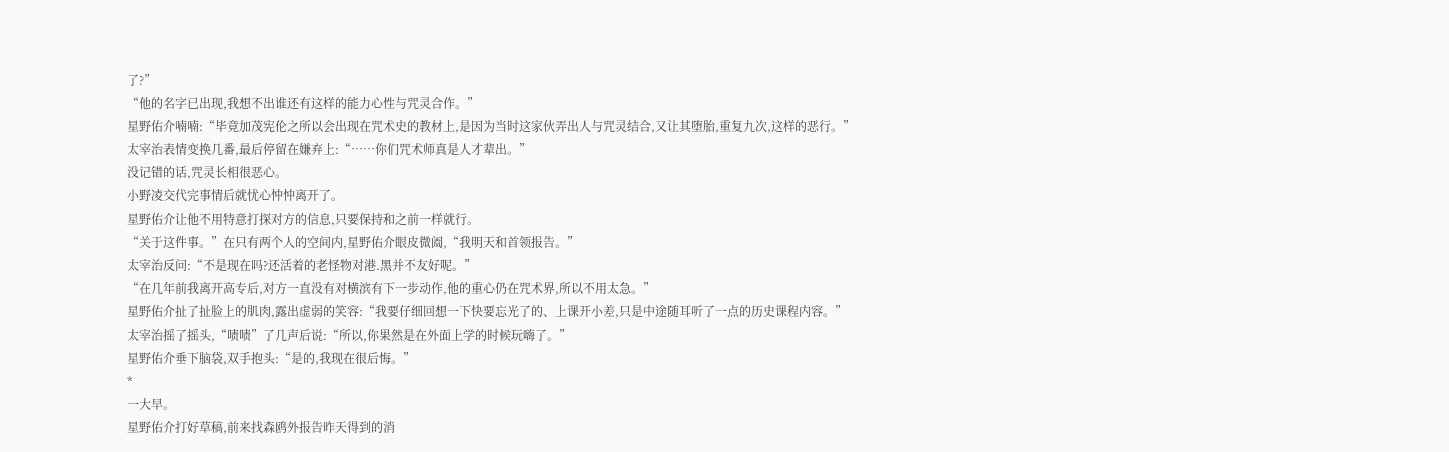了?”
“他的名字已出现,我想不出谁还有这样的能力心性与咒灵合作。”
星野佑介喃喃:“毕竟加茂宪伦之所以会出现在咒术史的教材上,是因为当时这家伙弄出人与咒灵结合,又让其堕胎,重复九次,这样的恶行。”
太宰治表情变换几番,最后停留在嫌弃上:“……你们咒术师真是人才辈出。”
没记错的话,咒灵长相很恶心。
小野凌交代完事情后就忧心忡忡离开了。
星野佑介让他不用特意打探对方的信息,只要保持和之前一样就行。
“关于这件事。”在只有两个人的空间内,星野佑介眼皮微阖,“我明天和首领报告。”
太宰治反问:“不是现在吗?还活着的老怪物对港.黑并不友好呢。”
“在几年前我离开高专后,对方一直没有对横滨有下一步动作,他的重心仍在咒术界,所以不用太急。”
星野佑介扯了扯脸上的肌肉,露出虚弱的笑容:“我要仔细回想一下快要忘光了的、上课开小差,只是中途随耳听了一点的历史课程内容。”
太宰治摇了摇头,“啧啧”了几声后说:“所以,你果然是在外面上学的时候玩嗨了。”
星野佑介垂下脑袋,双手抱头:“是的,我现在很后悔。”
*
一大早。
星野佑介打好草稿,前来找森鸥外报告昨天得到的消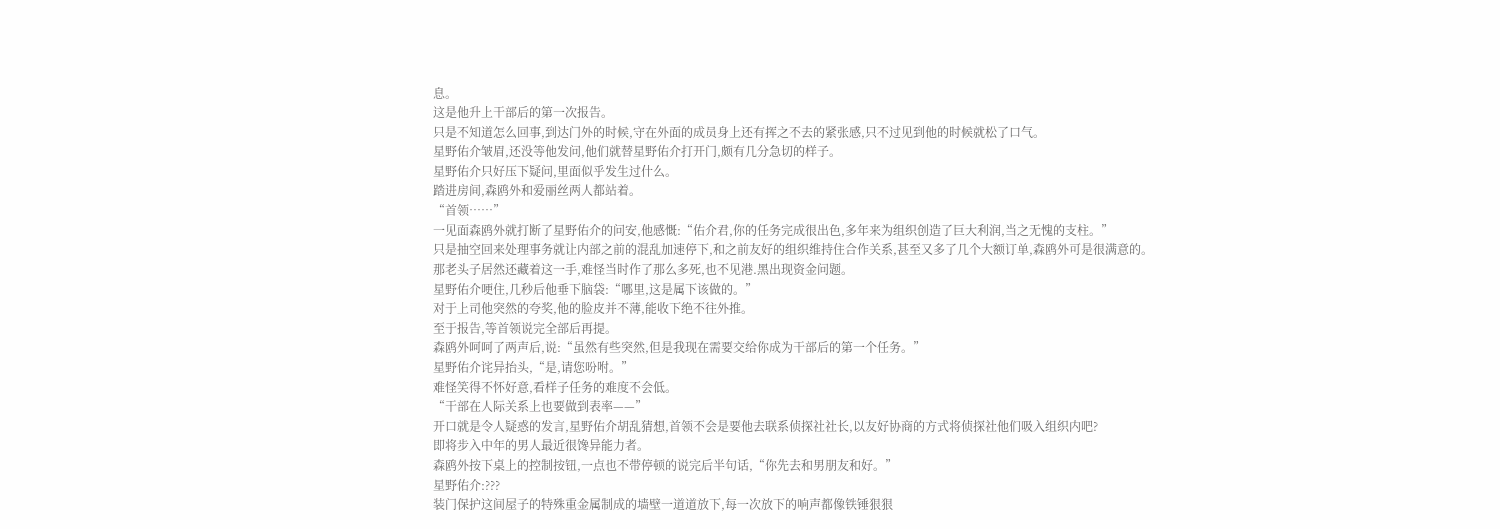息。
这是他升上干部后的第一次报告。
只是不知道怎么回事,到达门外的时候,守在外面的成员身上还有挥之不去的紧张感,只不过见到他的时候就松了口气。
星野佑介皱眉,还没等他发问,他们就替星野佑介打开门,颇有几分急切的样子。
星野佑介只好压下疑问,里面似乎发生过什么。
踏进房间,森鸥外和爱丽丝两人都站着。
“首领……”
一见面森鸥外就打断了星野佑介的问安,他感慨:“佑介君,你的任务完成很出色,多年来为组织创造了巨大利润,当之无愧的支柱。”
只是抽空回来处理事务就让内部之前的混乱加速停下,和之前友好的组织维持住合作关系,甚至又多了几个大额订单,森鸥外可是很满意的。
那老头子居然还藏着这一手,难怪当时作了那么多死,也不见港.黑出现资金问题。
星野佑介哽住,几秒后他垂下脑袋:“哪里,这是属下该做的。”
对于上司他突然的夸奖,他的脸皮并不薄,能收下绝不往外推。
至于报告,等首领说完全部后再提。
森鸥外呵呵了两声后,说:“虽然有些突然,但是我现在需要交给你成为干部后的第一个任务。”
星野佑介诧异抬头,“是,请您吩咐。”
难怪笑得不怀好意,看样子任务的难度不会低。
“干部在人际关系上也要做到表率——”
开口就是令人疑惑的发言,星野佑介胡乱猜想,首领不会是要他去联系侦探社社长,以友好协商的方式将侦探社他们吸入组织内吧?
即将步入中年的男人最近很馋异能力者。
森鸥外按下桌上的控制按钮,一点也不带停顿的说完后半句话,“你先去和男朋友和好。”
星野佑介:???
装门保护这间屋子的特殊重金属制成的墙壁一道道放下,每一次放下的响声都像铁锤狠狠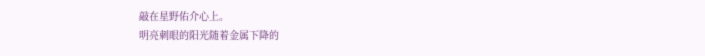敲在星野佑介心上。
明亮刺眼的阳光随着金属下降的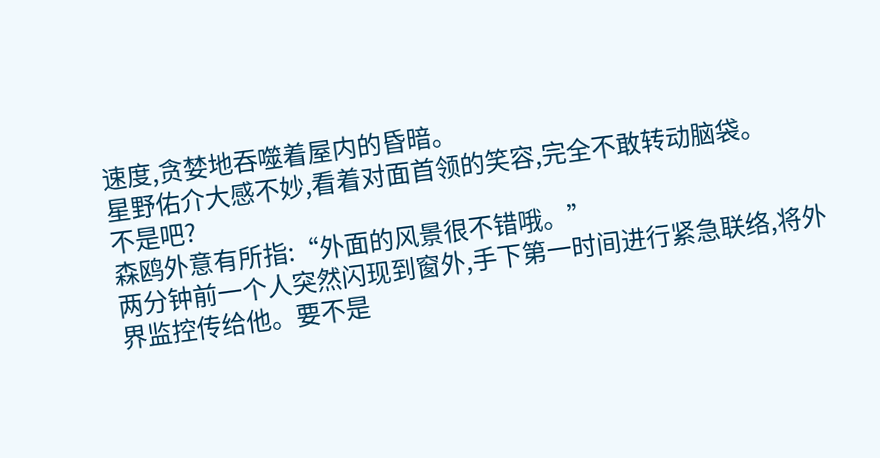速度,贪婪地吞噬着屋内的昏暗。
星野佑介大感不妙,看着对面首领的笑容,完全不敢转动脑袋。
不是吧?
森鸥外意有所指:“外面的风景很不错哦。”
两分钟前一个人突然闪现到窗外,手下第一时间进行紧急联络,将外界监控传给他。要不是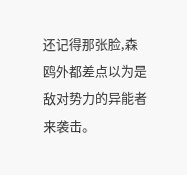还记得那张脸,森鸥外都差点以为是敌对势力的异能者来袭击。